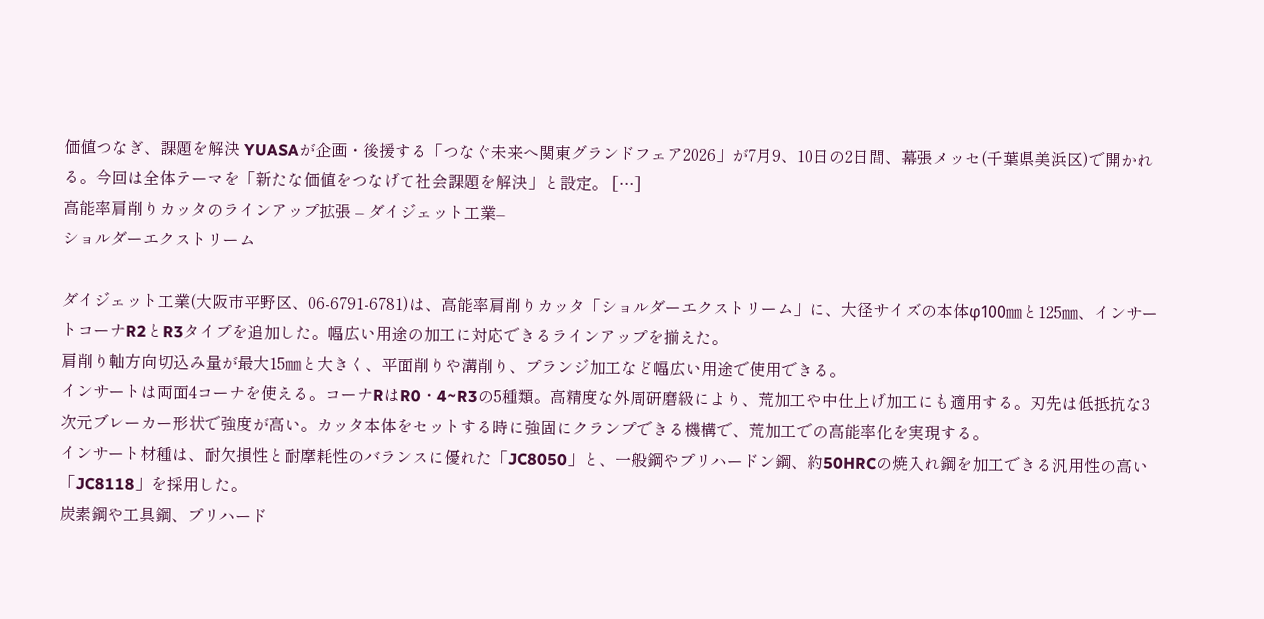価値つなぎ、課題を解決 YUASAが企画・後援する「つなぐ未来へ関東グランドフェア2026」が7月9、10日の2日間、幕張メッセ(千葉県美浜区)で開かれる。今回は全体テーマを「新たな価値をつなげて社会課題を解決」と設定。 […]
高能率肩削りカッタのラインアップ拡張 – ダイジェット工業–
ショルダーエクストリーム

ダイジェット工業(大阪市平野区、06-6791-6781)は、高能率肩削りカッタ「ショルダーエクストリーム」に、大径サイズの本体φ100㎜と125㎜、インサートコーナR2とR3タイプを追加した。幅広い用途の加工に対応できるラインアップを揃えた。
肩削り軸方向切込み量が最大15㎜と大きく、平面削りや溝削り、プランジ加工など幅広い用途で使用できる。
インサートは両面4コーナを使える。コーナRはR0・4~R3の5種類。高精度な外周研磨級により、荒加工や中仕上げ加工にも適用する。刃先は低抵抗な3次元ブレーカー形状で強度が高い。カッタ本体をセットする時に強固にクランプできる機構で、荒加工での高能率化を実現する。
インサート材種は、耐欠損性と耐摩耗性のバランスに優れた「JC8050」と、一般鋼やプリハードン鋼、約50HRCの焼入れ鋼を加工できる汎用性の高い「JC8118」を採用した。
炭素鋼や工具鋼、プリハード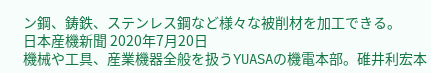ン鋼、鋳鉄、ステンレス鋼など様々な被削材を加工できる。
日本産機新聞 2020年7月20日
機械や工具、産業機器全般を扱うYUASAの機電本部。碓井利宏本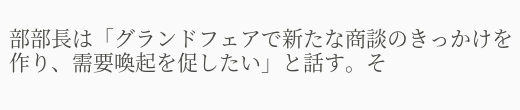部部長は「グランドフェアで新たな商談のきっかけを作り、需要喚起を促したい」と話す。そ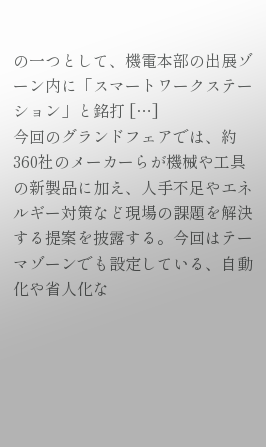の一つとして、機電本部の出展ゾーン内に「スマートワークステーション」と銘打 […]
今回のグランドフェアでは、約360社のメーカーらが機械や工具の新製品に加え、人手不足やエネルギー対策など現場の課題を解決する提案を披露する。今回はテーマゾーンでも設定している、自動化や省人化な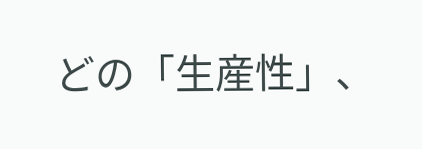どの「生産性」、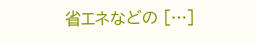省エネなどの […]